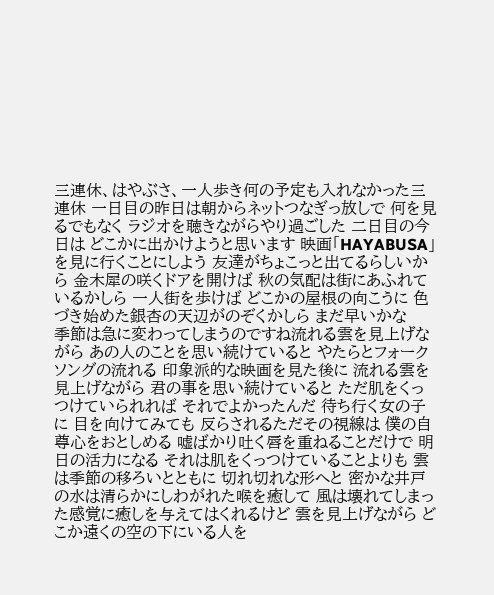三連休、はやぶさ、一人歩き何の予定も入れなかった三連休 一日目の昨日は朝からネットつなぎっ放しで 何を見るでもなく ラジオを聴きながらやり過ごした 二日目の今日は どこかに出かけようと思います 映画「HAYABUSA」を見に行くことにしよう 友達がちょこっと出てるらしいから 金木犀の咲くドアを開けば 秋の気配は街にあふれているかしら 一人街を歩けば どこかの屋根の向こうに 色づき始めた銀杏の天辺がのぞくかしら まだ早いかな
季節は急に変わってしまうのですね流れる雲を見上げながら あの人のことを思い続けていると やたらとフォークソングの流れる 印象派的な映画を見た後に 流れる雲を見上げながら 君の事を思い続けていると ただ肌をくっつけていられれば それでよかったんだ 待ち行く女の子に 目を向けてみても 反らされるただその視線は 僕の自尊心をおとしめる 嘘ばかり吐く唇を重ねることだけで 明日の活力になる それは肌をくっつけていることよりも 雲は季節の移ろいとともに 切れ切れな形へと 密かな井戸の水は清らかにしわがれた喉を癒して 風は壊れてしまった感覚に癒しを与えてはくれるけど 雲を見上げながら どこか遠くの空の下にいる人を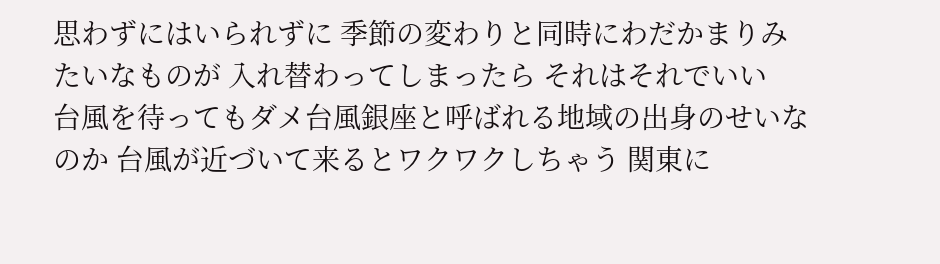思わずにはいられずに 季節の変わりと同時にわだかまりみたいなものが 入れ替わってしまったら それはそれでいい
台風を待ってもダメ台風銀座と呼ばれる地域の出身のせいなのか 台風が近づいて来るとワクワクしちゃう 関東に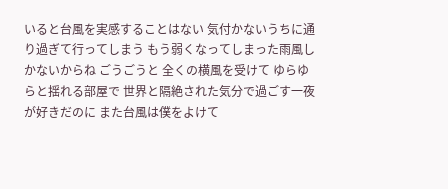いると台風を実感することはない 気付かないうちに通り過ぎて行ってしまう もう弱くなってしまった雨風しかないからね ごうごうと 全くの横風を受けて ゆらゆらと揺れる部屋で 世界と隔絶された気分で過ごす一夜が好きだのに また台風は僕をよけて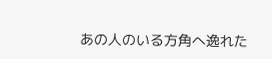あの人のいる方角へ逸れた